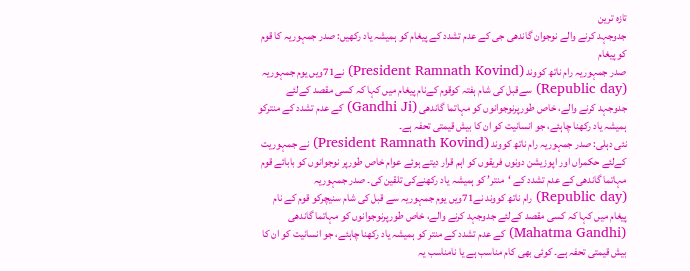تازہ ترین
جدوجہد کرنے والے نوجوان گاندھی جی کے عدم تشدد کے پیغام کو ہمیشہ یاد رکھیں: صدر جمہوریہ کا قوم کو پیغام
صدر جمہوریہ رام ناتھ کووند (President Ramnath Kovind) نے71ویں یوم جمہوریہ (Republic day) سےقبل کی شام ہفتہ کوقوم کےنام پیغام میں کہا کہ کسی مقصد کےلئے جدوجہد کرنے والے، خاص طورپرنوجوانوں کو مہاتما گاندھی (Gandhi Ji) کے عدم تشدد کے منترکو ہمیشہ یاد رکھنا چاہئے، جو انسانیت کو ان کا بیش قیمتی تحفہ ہے۔
نئی دہلی: صدر جمہوریہ رام ناتھ کووند (President Ramnath Kovind) نے جمہوریت کےلئے حکمراں اور اپوزیشن دونوں فریقوں کو اہم قرار دیتے ہوئے عوام خاص طورپر نوجوانوں کو بابائے قوم مہاتما گاندھی کے عدم تشدد کے ‘منتر’ کو ہمیشہ یاد رکھنےکی تلقین کی۔ صدر جمہوریہ (Republic day) رام ناتھ کووند نے71ویں یوم جمہوریہ سے قبل کی شام سنیچرکو قوم کے نام پیغام میں کہا کہ کسی مقصد کےلئے جدوجہد کرنے والے، خاص طورپرنوجوانوں کو مہاتما گاندھی (Mahatma Gandhi) کے عدم تشدد کے منتر کو ہمیشہ یاد رکھنا چاہئے، جو انسانیت کو ان کا بیش قیمتی تحفہ ہے۔ کوئی بھی کام مناسب ہے یا نامناسب یہ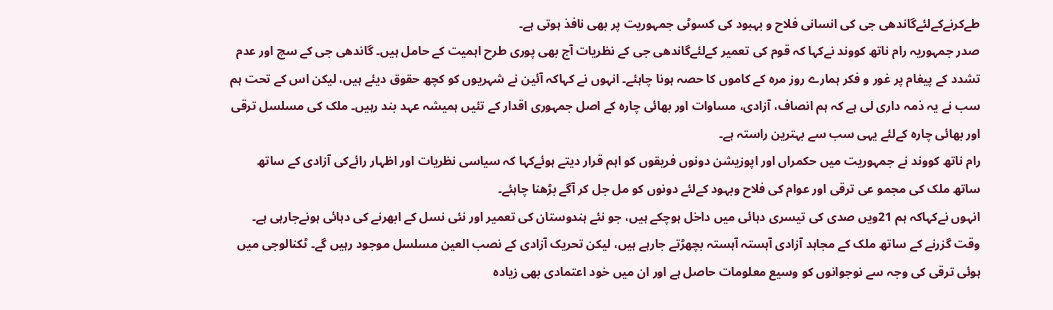طےکرنےکےلئےگاندھی جی کی انسانی فلاح و بہبود کی کسوٹی جمہوریت پر بھی نافذ ہوتی ہے۔
صدر جمہوریہ رام ناتھ کووند نےکہا کہ قوم کی تعمیر کےلئےگاندھی جی کے نظریات آج بھی پوری طرح اہمیت کے حامل ہیں۔ گاندھی جی کے سچ اور عدم تشدد کے پیغام پر غور و فکر ہمارے روز مرہ کے کاموں کا حصہ ہونا چاہئے۔ انہوں نے کہاکہ آئین نے شہریوں کو کچھ حقوق دیئے ہیں، لیکن اس کے تحت ہم سب نے یہ ذمہ داری لی ہے کہ ہم انصاف، آزادی، مساوات اور بھائی چارہ کے اصل جمہوری اقدار کے تئیں ہمیشہ عہد بند رہیں۔ ملک کی مسلسل ترقی اور بھائی چارہ کےلئے یہی سب سے بہترین راستہ ہے۔
رام ناتھ کووند نے جمہوریت میں حکمراں اور اپوزیشن دونوں فریقوں کو اہم قرار دیتے ہوئےکہا کہ سیاسی نظریات اور اظہار رائےکی آزادی کے ساتھ ساتھ ملک کی مجمو عی ترقی اور عوام کی فلاح وبہود کےلئے دونوں کو مل جل کر آگے بڑھنا چاہئے۔
انہوں نےکہاکہ ہم 21ویں صدی کی تیسری دہائی میں داخل ہوچکے ہیں، جو نئے ہندوستان کی تعمیر اور نئی نسل کے ابھرنے کی دہائی ہونےجارہی ہے۔ وقت گزرنے کے ساتھ ملک کے مجاہد آزادی آہستہ آہستہ بچھڑتے جارہے ہیں، لیکن تحریک آزادی کے نصب العین مسلسل موجود رہیں گے۔ ٹکنالوجی میں ہوئی ترقی کی وجہ سے نوجوانوں کو وسیع معلومات حاصل ہے اور ان میں خود اعتمادی بھی زیادہ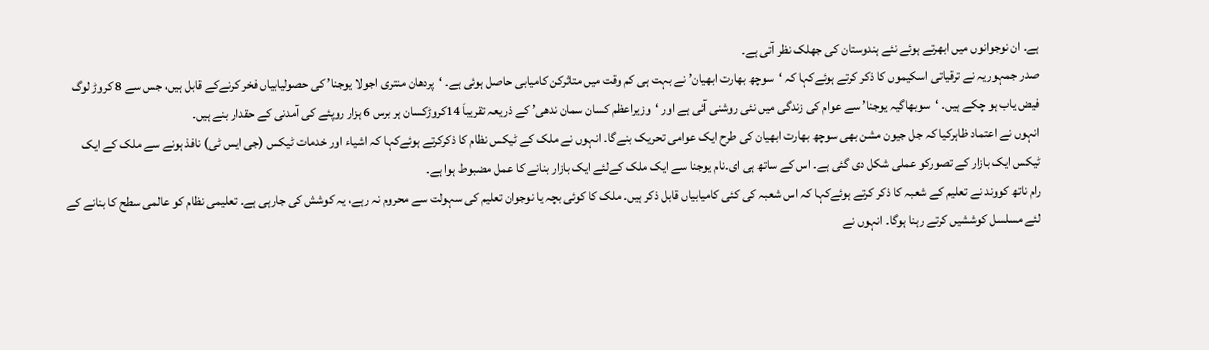ہے۔ ان نوجوانوں میں ابھرتے ہوئے نئے ہندوستان کی جھلک نظر آتی ہے۔
صدر جمہوریہ نے ترقیاتی اسکیموں کا ذکر کرتے ہوئےکہا کہ ‘سوچھ بھارت ابھیان’ نے بہت ہی کم وقت میں متاثرکن کامیابی حاصل ہوئی ہے۔ ‘پردھان منتری اجولا یوجنا’ کی حصولیابیاں فخر کرنےکے قابل ہیں، جس سے 8 کروڑ لوگ فیض یاب ہو چکے ہیں۔ ‘سوبھاگیہ یوجنا’ سے عوام کی زندگی میں نئی روشنی آئی ہے اور ‘وزیراعظم کسان سمان ندھی’ کے ذریعہ تقریباَ 14کروڑکسان ہر برس 6 ہزار روپئے کی آمدنی کے حقدار بنے ہیں۔
انہوں نے اعتماد ظاہرکیا کہ جل جیون مشن بھی سوچھ بھارت ابھیان کی طرح ایک عوامی تحریک بنےگا۔ انہوں نے ملک کے ٹیکس نظام کا ذکرکرتے ہوئےکہا کہ اشیاء اور خدمات ٹیکس (جی ایس ٹی) نافذ ہونے سے ملک کے ایک ٹیکس ایک بازار کے تصورکو عملی شکل دی گئی ہے۔ اس کے ساتھ ہی ای۔نام یوجنا سے ایک ملک کےلئے ایک بازار بنانے کا عمل مضبوط ہوا ہے۔
رام ناتھ کووند نے تعلیم کے شعبہ کا ذکر کرتے ہوئےکہا کہ اس شعبہ کی کئی کامیابیاں قابل ذکر ہیں۔ ملک کا کوئی بچہ یا نوجوان تعلیم کی سہولت سے محروم نہ رہے، یہ کوشش کی جارہی ہے۔ تعلیمی نظام کو عالمی سطح کا بنانے کے لئے مسلسل کوششیں کرتے رہنا ہوگا۔ انہوں نے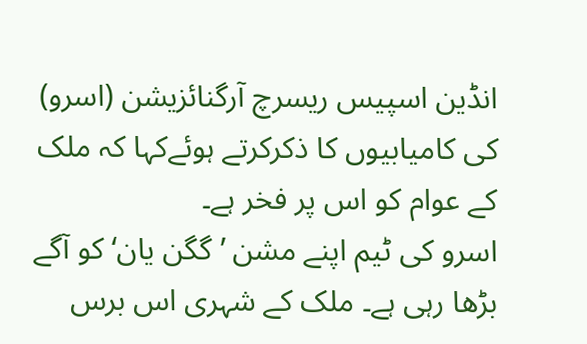انڈین اسپیس ریسرچ آرگنائزیشن (اسرو) کی کامیابیوں کا ذکرکرتے ہوئےکہا کہ ملک کے عوام کو اس پر فخر ہے۔
اسرو کی ٹیم اپنے مشن ’گگن یان‘ کو آگے بڑھا رہی ہے۔ ملک کے شہری اس برس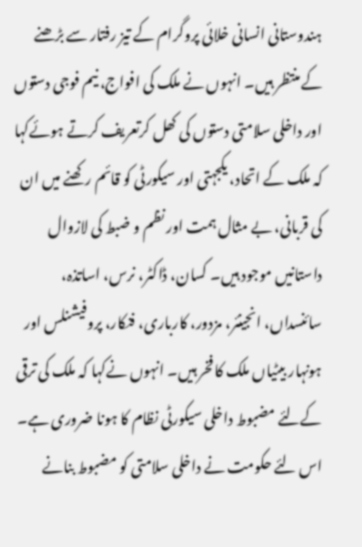ہندوستانی انسانی خلائی پروگرام کے تیز رفتار سے بڑھنے کے منتظر ہیں۔ انہوں نے ملک کی افواج، نیم فوجی دستوں اور داخلی سلامتی دستوں کی کھل کرتعریف کرتے ہوئےکہا کہ ملک کے اتحاد، یکجہتی اور سیکورٹی کو قائم رکھنے میں ان کی قربانی، بے مثال ہمت اور نظم و ضبط کی لازوال داستانیں موجود ہیں۔ کسان، ڈاکٹر، نرس، اساتذہ، سائنسداں، انجینئر، مزدور، کارباری، فنکار، پروفیشنلس اور ہونہار بیٹیاں ملک کا فخر ہیں۔ انہوں نےکہا کہ ملک کی ترقی کےلئے مضبوط داخلی سیکورٹی نظام کا ہونا ضروری ہے۔
اس لئے حکومت نے داخلی سلامتی کو مضبوط بنانے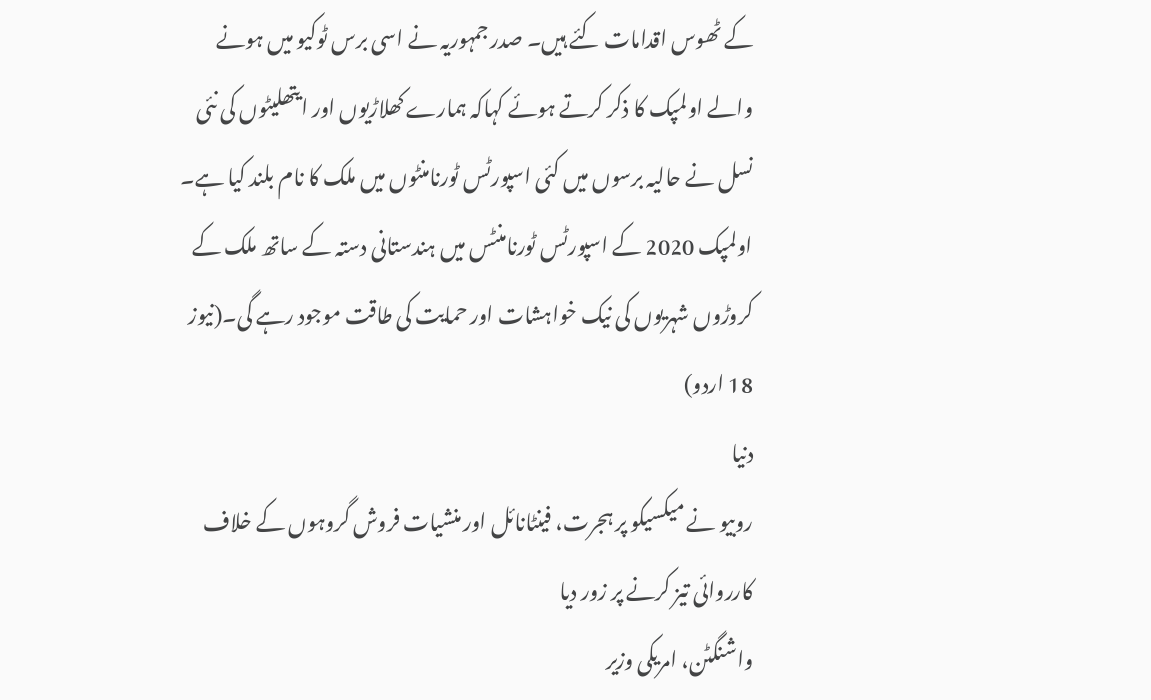کے ٹھوس اقدامات کئے ہیں۔ صدر جمہوریہ نے اسی برس ٹوکیو میں ہونے والے اولمپک کا ذکر کرتے ہوئے کہاکہ ہمارے کھلاڑیوں اور ایتھلیٹوں کی نئی نسل نے حالیہ برسوں میں کئی اسپورٹس ٹورنامنٹوں میں ملک کا نام بلند کیا ہے۔ اولمپک 2020 کے اسپورٹس ٹورنامنٹس میں ہندستانی دستہ کے ساتھ ملک کے کروڑوں شہریوں کی نیک خواہشات اور حمایت کی طاقت موجود رہے گی۔(نیوز 18 اردو)
دنیا
روبیو نے میکسیکو پر ہجرت، فینٹانائل اور منشیات فروش گروہوں کے خلاف کارروائی تیز کرنے پر زور دیا
واشنگٹن، امریکی وزیر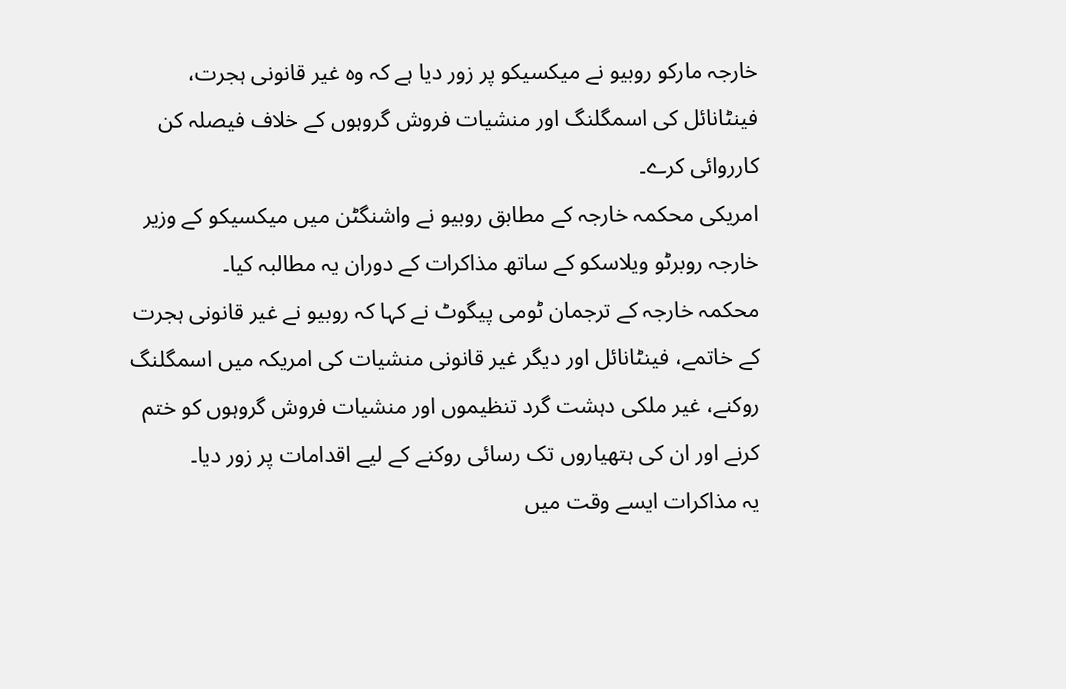خارجہ مارکو روبیو نے میکسیکو پر زور دیا ہے کہ وہ غیر قانونی ہجرت، فینٹانائل کی اسمگلنگ اور منشیات فروش گروہوں کے خلاف فیصلہ کن کارروائی کرے۔
امریکی محکمہ خارجہ کے مطابق روبیو نے واشنگٹن میں میکسیکو کے وزیر خارجہ روبرٹو ویلاسکو کے ساتھ مذاکرات کے دوران یہ مطالبہ کیا۔
محکمہ خارجہ کے ترجمان ٹومی پیگوٹ نے کہا کہ روبیو نے غیر قانونی ہجرت کے خاتمے، فینٹانائل اور دیگر غیر قانونی منشیات کی امریکہ میں اسمگلنگ روکنے، غیر ملکی دہشت گرد تنظیموں اور منشیات فروش گروہوں کو ختم کرنے اور ان کی ہتھیاروں تک رسائی روکنے کے لیے اقدامات پر زور دیا۔
یہ مذاکرات ایسے وقت میں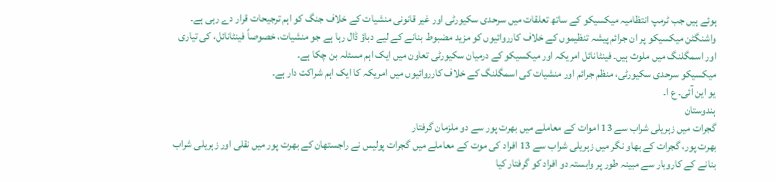ہوئے ہیں جب ٹرمپ انتظامیہ میکسیکو کے ساتھ تعلقات میں سرحدی سکیورٹی اور غیر قانونی منشیات کے خلاف جنگ کو اہم ترجیحات قرار دے رہی ہے۔
واشنگٹن میکسیکو پر ان جرائم پیشہ تنظیموں کے خلاف کارروائیوں کو مزید مضبوط بنانے کے لیے دباؤ ڈال رہا ہے جو منشیات، خصوصاً فینٹانائل، کی تیاری اور اسمگلنگ میں ملوث ہیں۔ فینٹانائل امریکہ اور میکسیکو کے درمیان سکیورٹی تعاون میں ایک اہم مسئلہ بن چکا ہے۔
میکسیکو سرحدی سکیورٹی، منظم جرائم اور منشیات کی اسمگلنگ کے خلاف کارروائیوں میں امریکہ کا ایک اہم شراکت دار ہے۔
یو این آئی۔ ع ا۔
ہندوستان
گجرات میں زہریلی شراب سے 13 اموات کے معاملے میں بھرت پور سے دو ملزمان گرفتار
بھرت پور، گجرات کے بھاو نگر میں زہریلی شراب سے 13 افراد کی موت کے معاملے میں گجرات پولیس نے راجستھان کے بھرت پور میں نقلی اور زہریلی شراب بنانے کے کاروبار سے مبینہ طور پر وابستہ دو افراد کو گرفتار کیا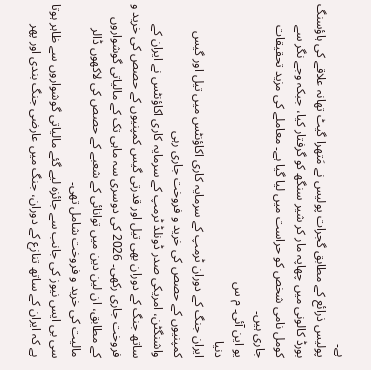ہے۔
پولیس ذرائع کے مطابق گجرات پولیس نے مَتھرا گیٹ تھانہ علاقے کی ہاؤسنگ بورڈ کالونی میں چھاپہ مار کر شیر سنگھ کو گرفتار کیا، جبکہ وجے نگر سے کومل نامی شخص کو حراست میں لیا گیا ہے۔ معاملے کی مزید تحقیقات جاری ہیں۔
یو این آئی۔ م س
دنیا
ایران جنگ کے دوران ٹرمپ کے سرمایہ کاری اکاؤنٹس میں تیل اور گیس کمپنیوں کے حصص کی خرید و فروخت جاری رہی
واشنگٹن، امریکی صدر ڈونلڈ ٹرمپ کے سرمایہ کاری اکاؤنٹس نے ایران کے ساتھ جنگ کے دوران بھی تیل اور قدرتی گیس کمپنیوں کے حصص کی خرید و فروخت جاری رکھی۔ 2026 کی دوسری سہ ماہی تک کے مالیاتی گوشواروں کے مطابق، ان لین دین میں توانائی کے شعبے کے حصص کی لاکھوں ڈالر مالیت کی خرید و فروخت شامل تھی۔
سی بی ایس نیوز کی جانب سے جائزہ لیے گئے مالیاتی گوشواروں سے ظاہر ہوتا ہے کہ ایران کے ساتھ تنازع کے دوران، جنگ میں عارضی جنگ بندی اور پھر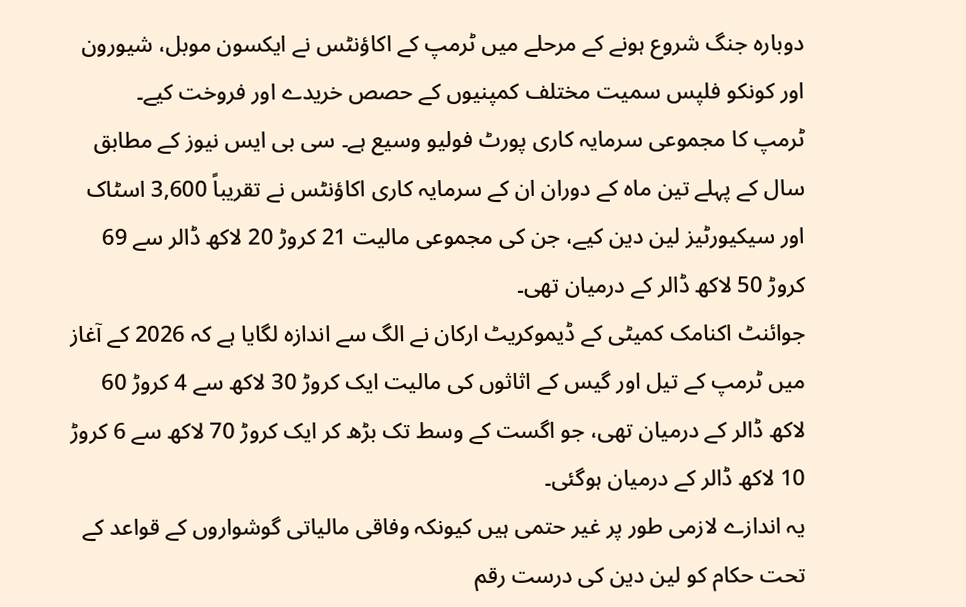دوبارہ جنگ شروع ہونے کے مرحلے میں ٹرمپ کے اکاؤنٹس نے ایکسون موبل، شیورون اور کونکو فلپس سمیت مختلف کمپنیوں کے حصص خریدے اور فروخت کیے۔
ٹرمپ کا مجموعی سرمایہ کاری پورٹ فولیو وسیع ہے۔ سی بی ایس نیوز کے مطابق سال کے پہلے تین ماہ کے دوران ان کے سرمایہ کاری اکاؤنٹس نے تقریباً 3,600 اسٹاک اور سیکیورٹیز لین دین کیے، جن کی مجموعی مالیت 21 کروڑ 20 لاکھ ڈالر سے 69 کروڑ 50 لاکھ ڈالر کے درمیان تھی۔
جوائنٹ اکنامک کمیٹی کے ڈیموکریٹ ارکان نے الگ سے اندازہ لگایا ہے کہ 2026 کے آغاز میں ٹرمپ کے تیل اور گیس کے اثاثوں کی مالیت ایک کروڑ 30 لاکھ سے 4 کروڑ 60 لاکھ ڈالر کے درمیان تھی، جو اگست کے وسط تک بڑھ کر ایک کروڑ 70 لاکھ سے 6 کروڑ 10 لاکھ ڈالر کے درمیان ہوگئی۔
یہ اندازے لازمی طور پر غیر حتمی ہیں کیونکہ وفاقی مالیاتی گوشواروں کے قواعد کے تحت حکام کو لین دین کی درست رقم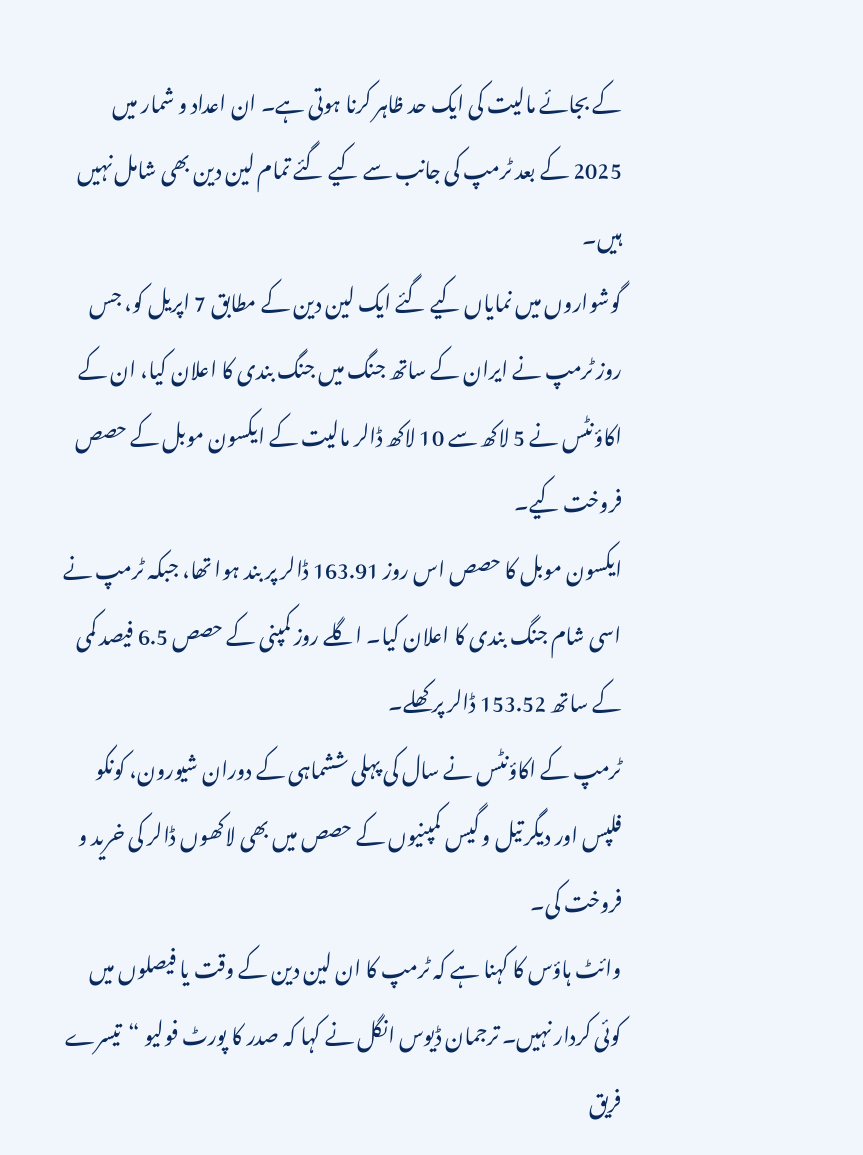کے بجائے مالیت کی ایک حد ظاہر کرنا ہوتی ہے۔ ان اعداد و شمار میں 2025 کے بعد ٹرمپ کی جانب سے کیے گئے تمام لین دین بھی شامل نہیں ہیں۔
گوشواروں میں نمایاں کیے گئے ایک لین دین کے مطابق 7 اپریل کو، جس روز ٹرمپ نے ایران کے ساتھ جنگ میں جنگ بندی کا اعلان کیا، ان کے اکاؤنٹس نے 5 لاکھ سے 10 لاکھ ڈالر مالیت کے ایکسون موبل کے حصص فروخت کیے۔
ایکسون موبل کا حصص اس روز 163.91 ڈالر پر بند ہوا تھا، جبکہ ٹرمپ نے اسی شام جنگ بندی کا اعلان کیا۔ اگلے روز کمپنی کے حصص 6.5 فیصد کمی کے ساتھ 153.52 ڈالر پر کھلے۔
ٹرمپ کے اکاؤنٹس نے سال کی پہلی ششماہی کے دوران شیورون، کونکو فلپس اور دیگر تیل و گیس کمپنیوں کے حصص میں بھی لاکھوں ڈالر کی خرید و فروخت کی۔
وائٹ ہاؤس کا کہنا ہے کہ ٹرمپ کا ان لین دین کے وقت یا فیصلوں میں کوئی کردار نہیں۔ ترجمان ڈیوس انگل نے کہا کہ صدر کا پورٹ فولیو “تیسرے فریق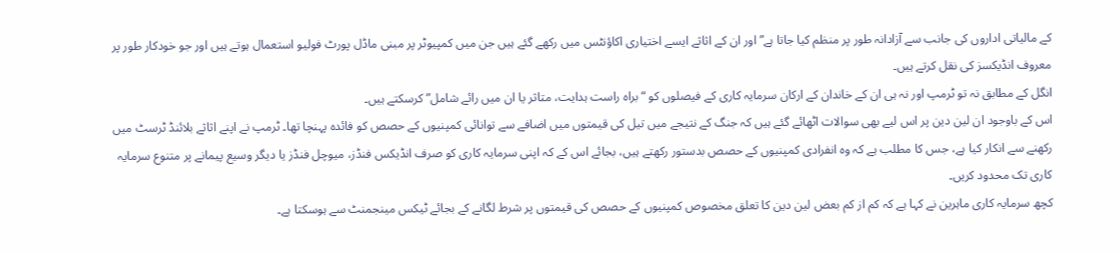کے مالیاتی اداروں کی جانب سے آزادانہ طور پر منظم کیا جاتا ہے” اور ان کے اثاثے ایسے اختیاری اکاؤنٹس میں رکھے گئے ہیں جن میں کمپیوٹر پر مبنی ماڈل پورٹ فولیو استعمال ہوتے ہیں اور جو خودکار طور پر معروف انڈیکسز کی نقل کرتے ہیں۔
انگل کے مطابق نہ تو ٹرمپ اور نہ ہی ان کے خاندان کے ارکان سرمایہ کاری کے فیصلوں کو “براہ راست ہدایت، متاثر یا ان میں رائے شامل” کرسکتے ہیں۔
اس کے باوجود ان لین دین پر اس لیے بھی سوالات اٹھائے گئے ہیں کہ جنگ کے نتیجے میں تیل کی قیمتوں میں اضافے سے توانائی کمپنیوں کے حصص کو فائدہ پہنچا تھا۔ ٹرمپ نے اپنے اثاثے بلائنڈ ٹرسٹ میں رکھنے سے انکار کیا ہے، جس کا مطلب ہے کہ وہ انفرادی کمپنیوں کے حصص بدستور رکھتے ہیں، بجائے اس کے کہ اپنی سرمایہ کاری کو صرف انڈیکس فنڈز، میوچل فنڈز یا دیگر وسیع پیمانے پر متنوع سرمایہ کاری تک محدود کریں۔
کچھ سرمایہ کاری ماہرین نے کہا ہے کہ کم از کم بعض لین دین کا تعلق مخصوص کمپنیوں کے حصص کی قیمتوں پر شرط لگانے کے بجائے ٹیکس مینجمنٹ سے ہوسکتا ہے۔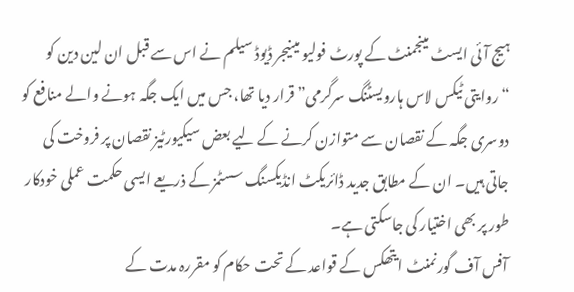ہیج آئی ایسٹ مینجمنٹ کے پورٹ فولیو مینیجر ڈیوڈ سیلم نے اس سے قبل ان لین دین کو “روایتی ٹیکس لاس ہارویسٹنگ سرگرمی” قرار دیا تھا، جس میں ایک جگہ ہونے والے منافع کو دوسری جگہ کے نقصان سے متوازن کرنے کے لیے بعض سیکیورٹیز نقصان پر فروخت کی جاتی ہیں۔ ان کے مطابق جدید ڈائریکٹ انڈیکسنگ سسٹمز کے ذریعے ایسی حکمت عملی خودکار طور پر بھی اختیار کی جاسکتی ہے۔
آفس آف گورنمنٹ ایتھکس کے قواعد کے تحت حکام کو مقررہ مدت کے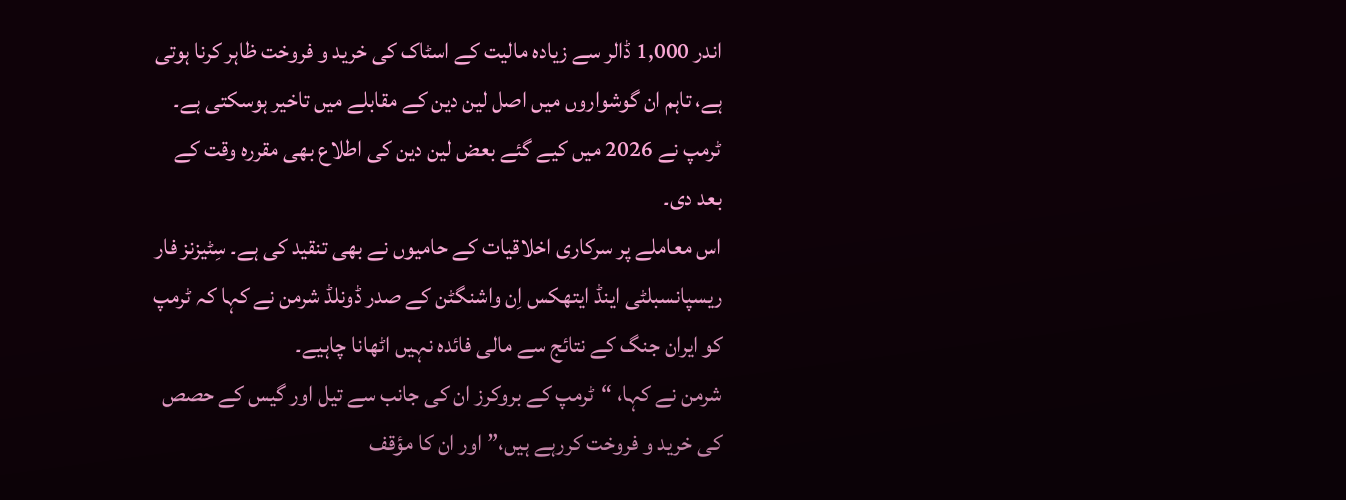اندر 1,000 ڈالر سے زیادہ مالیت کے اسٹاک کی خرید و فروخت ظاہر کرنا ہوتی ہے، تاہم ان گوشواروں میں اصل لین دین کے مقابلے میں تاخیر ہوسکتی ہے۔ ٹرمپ نے 2026 میں کیے گئے بعض لین دین کی اطلاع بھی مقررہ وقت کے بعد دی۔
اس معاملے پر سرکاری اخلاقیات کے حامیوں نے بھی تنقید کی ہے۔ سِٹیزنز فار ریسپانسبلٹی اینڈ ایتھکس اِن واشنگٹن کے صدر ڈونلڈ شرمن نے کہا کہ ٹرمپ کو ایران جنگ کے نتائج سے مالی فائدہ نہیں اٹھانا چاہیے۔
شرمن نے کہا، “ٹرمپ کے بروکرز ان کی جانب سے تیل اور گیس کے حصص کی خرید و فروخت کررہے ہیں،” اور ان کا مؤقف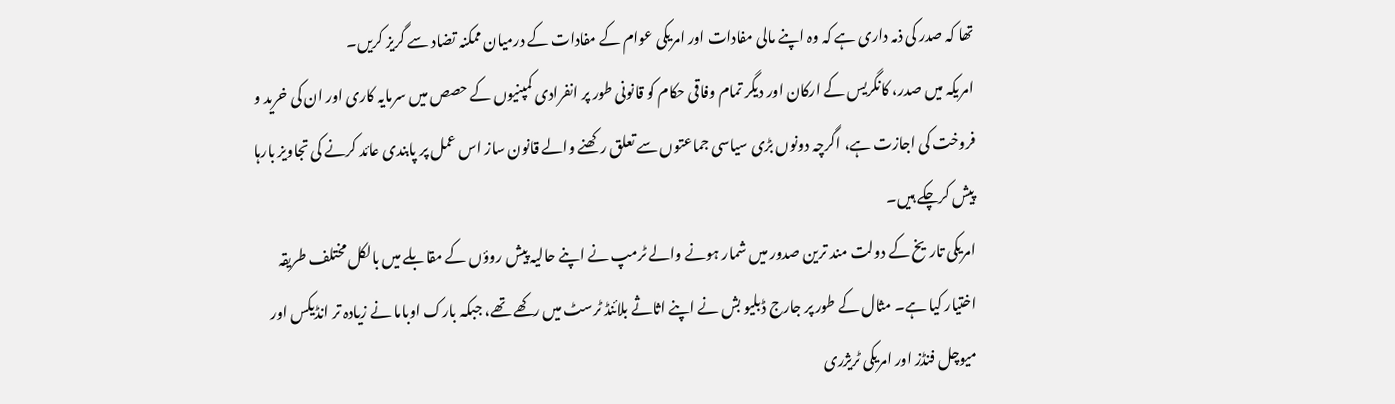تھا کہ صدر کی ذمہ داری ہے کہ وہ اپنے مالی مفادات اور امریکی عوام کے مفادات کے درمیان ممکنہ تضاد سے گریز کریں۔
امریکہ میں صدر، کانگریس کے ارکان اور دیگر تمام وفاقی حکام کو قانونی طور پر انفرادی کمپنیوں کے حصص میں سرمایہ کاری اور ان کی خرید و فروخت کی اجازت ہے، اگرچہ دونوں بڑی سیاسی جماعتوں سے تعلق رکھنے والے قانون ساز اس عمل پر پابندی عائد کرنے کی تجاویز بارہا پیش کرچکے ہیں۔
امریکی تاریخ کے دولت مند ترین صدور میں شمار ہونے والے ٹرمپ نے اپنے حالیہ پیش روؤں کے مقابلے میں بالکل مختلف طریقہ اختیار کیا ہے۔ مثال کے طور پر جارج ڈبلیو بش نے اپنے اثاثے بلائنڈ ٹرسٹ میں رکھے تھے، جبکہ بارک اوباما نے زیادہ تر انڈیکس اور میوچل فنڈز اور امریکی ٹریژری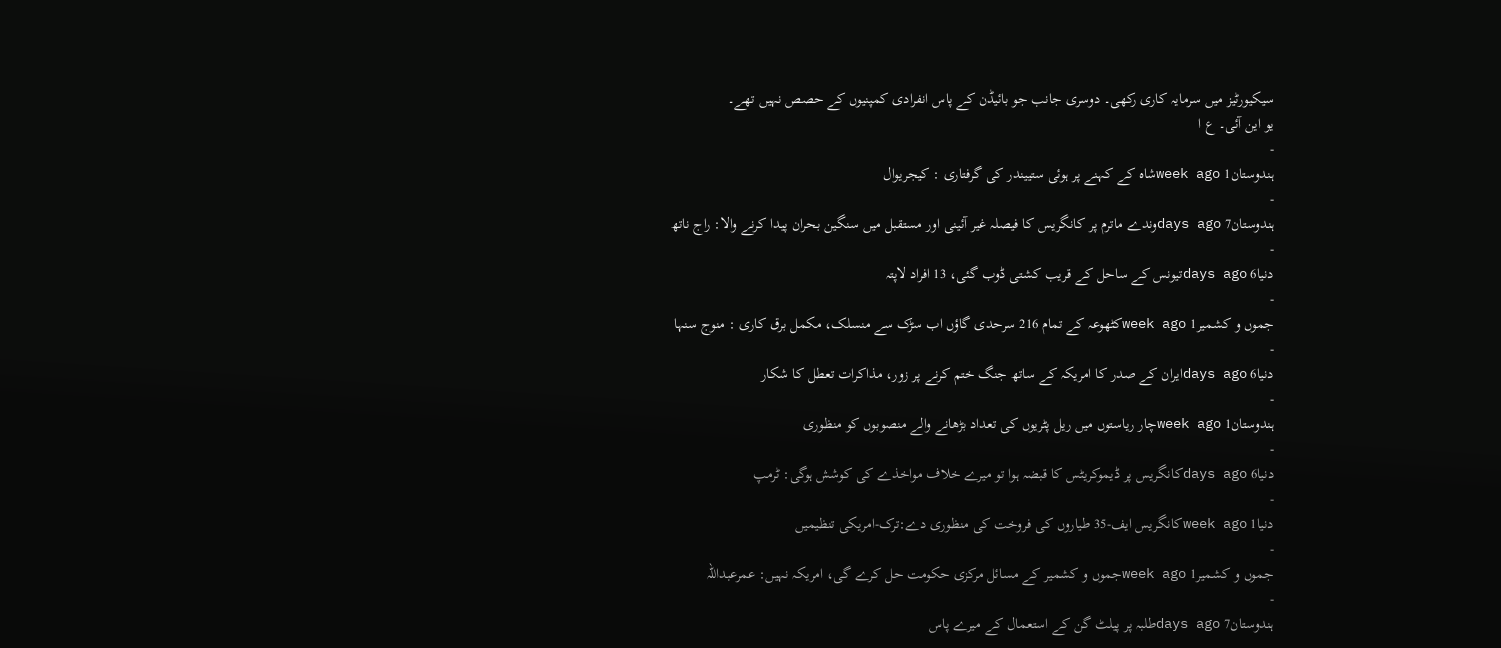سیکیورٹیز میں سرمایہ کاری رکھی۔ دوسری جانب جو بائیڈن کے پاس انفرادی کمپنیوں کے حصص نہیں تھے۔
یو این آئی۔ ع ا
-
ہندوستان1 week agoشاہ کے کہنے پر ہوئی ستییندر کی گرفتاری : کیجریوال
-
ہندوستان7 days agoوندے ماترم پر کانگریس کا فیصلہ غیر آئینی اور مستقبل میں سنگین بحران پیدا کرنے والا: راج ناتھ
-
دنیا6 days agoتیونس کے ساحل کے قریب کشتی ڈوب گئی، 13 افراد لاپتہ
-
جموں و کشمیر1 week agoکٹھوعہ کے تمام 216 سرحدی گاؤں اب سڑک سے منسلک، مکمل برق کاری : منوج سنہا
-
دنیا6 days agoایران کے صدر کا امریکہ کے ساتھ جنگ ختم کرنے پر زور، مذاکرات تعطل کا شکار
-
ہندوستان1 week agoچار ریاستوں میں ریل پٹریوں کی تعداد بڑھانے والے منصوبوں کو منظوری
-
دنیا6 days agoکانگریس پر ڈیموکریٹس کا قبضہ ہوا تو میرے خلاف مواخذے کی کوشش ہوگی: ٹرمپ
-
دنیا1 week agoکانگریس ایف-35 طیاروں کی فروخت کی منظوری دے:ترک-امریکی تنظیمیں
-
جموں و کشمیر1 week agoجموں و کشمیر کے مسائل مرکزی حکومت حل کرے گی، امریکہ نہیں: عمرعبداللہ
-
ہندوستان7 days agoطلبہ پر پیلٹ گن کے استعمال کے میرے پاس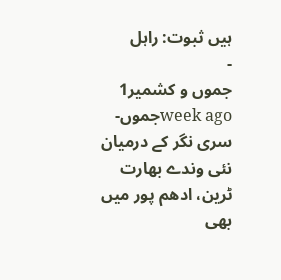ہیں ثبوت: راہل
-
جموں و کشمیر1 week agoجموں-سری نگر کے درمیان نئی وندے بھارت ٹرین، ادھم پور میں بھی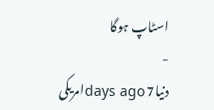اسٹاپ ہوگا
-
دنیا7 days agoامریکی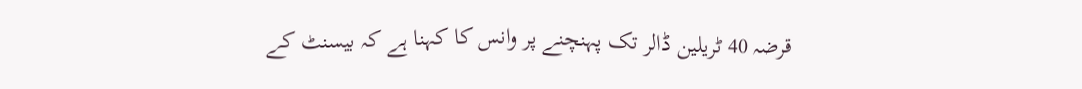قرضہ 40 ٹریلین ڈالر تک پہنچنے پر وانس کا کہنا ہے کہ بیسنٹ کے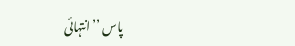پاس ’’انتہائی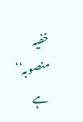خفیہ منصوبہ‘‘ ہے